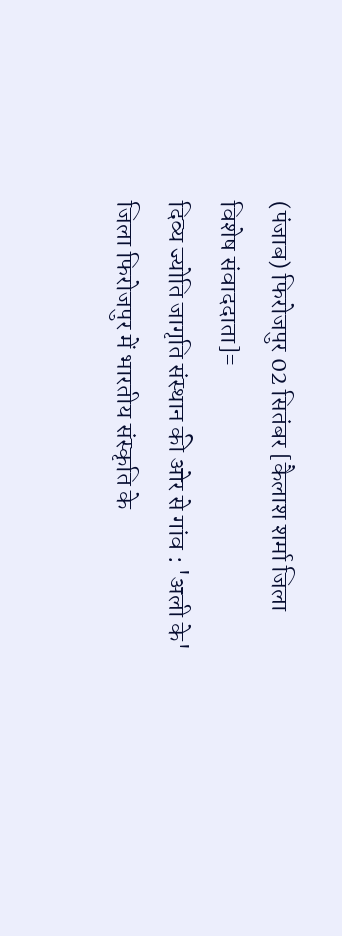(पंजाब) फिरोजपुर 02 सितंबर [कैलाश शर्मा जिला विशेष संवाददाता]=
दिव्य ज्योति जागृति संस्थान की ओर से गांव : 'अली के' जिला फिरोजपुर में भारतीय संस्कृति के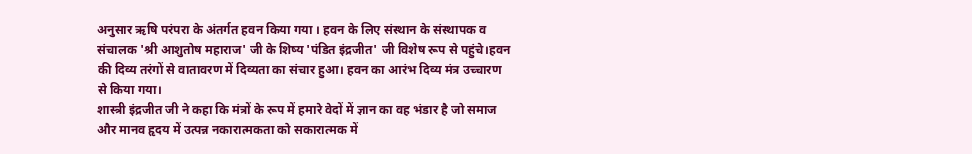अनुसार ऋषि परंपरा के अंतर्गत हवन किया गया । हवन के लिए संस्थान के संस्थापक व संचालक 'श्री आशुतोष महाराज' जी के शिष्य 'पंडित इंद्रजीत' जी विशेष रूप से पहुंचे।हवन की दिव्य तरंगों से वातावरण में दिव्यता का संचार हुआ। हवन का आरंभ दिव्य मंत्र उच्चारण से किया गया।
शास्त्री इंद्रजीत जी ने कहा कि मंत्रों के रूप में हमारे वेदों में ज्ञान का वह भंडार है जो समाज और मानव हृदय में उत्पन्न नकारात्मकता को सकारात्मक में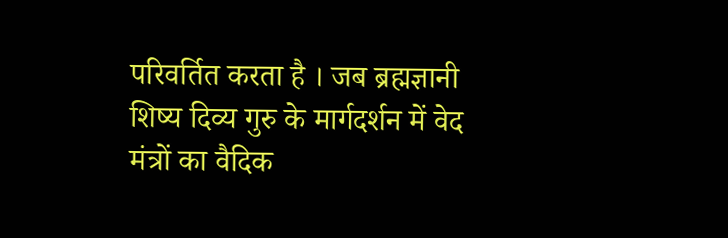परिवर्तित करता है । जब ब्रह्मज्ञानी शिष्य दिव्य गुरु के मार्गदर्शन में वेद मंत्रों का वैदिक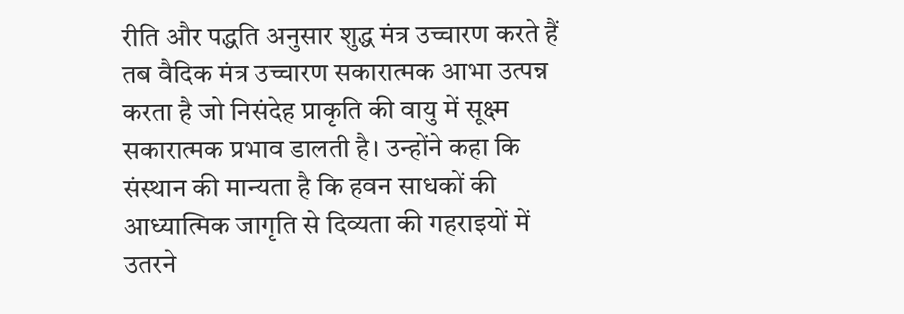रीति और पद्धति अनुसार शुद्ध मंत्र उच्चारण करते हैं तब वैदिक मंत्र उच्चारण सकारात्मक आभा उत्पन्न करता है जो निसंदेह प्राकृति की वायु में सूक्ष्म सकारात्मक प्रभाव डालती है। उन्होंने कहा कि संस्थान की मान्यता है कि हवन साधकों की आध्यात्मिक जागृति से दिव्यता की गहराइयों में उतरने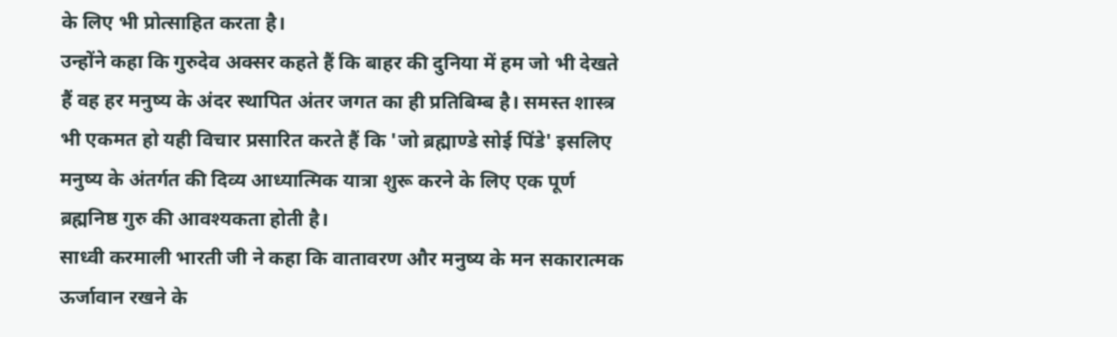के लिए भी प्रोत्साहित करता है।
उन्होंने कहा कि गुरुदेव अक्सर कहते हैं कि बाहर की दुनिया में हम जो भी देखते हैं वह हर मनुष्य के अंदर स्थापित अंतर जगत का ही प्रतिबिम्ब है। समस्त शास्त्र भी एकमत हो यही विचार प्रसारित करते हैं कि 'जो ब्रह्माण्डे सोई पिंडे' इसलिए मनुष्य के अंतर्गत की दिव्य आध्यात्मिक यात्रा शुरू करने के लिए एक पूर्ण ब्रह्मनिष्ठ गुरु की आवश्यकता होती है।
साध्वी करमाली भारती जी ने कहा कि वातावरण और मनुष्य के मन सकारात्मक ऊर्जावान रखने के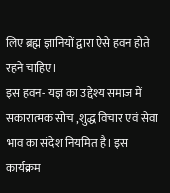लिए ब्रह्म ज्ञानियों द्वारा ऐसे हवन होते रहने चाहिए।
इस हवन- यज्ञ का उद्देश्य समाज में सकारात्मक सोच ,शुद्ध विचार एवं सेवा भाव का संदेश नियमित है। इस कार्यक्रम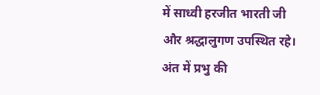में साध्वी हरजीत भारती जी और श्रद्धालुगण उपस्थित रहे। अंत में प्रभु की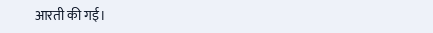आरती की गई।